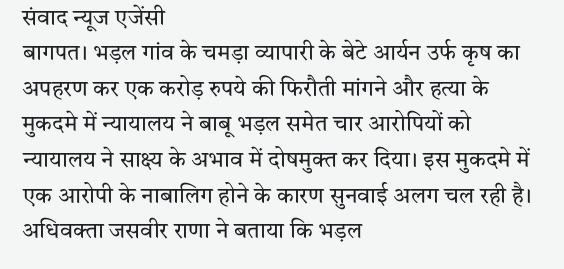संवाद न्यूज एजेंसी
बागपत। भड़ल गांव के चमड़ा व्यापारी के बेटे आर्यन उर्फ कृष का अपहरण कर एक करोड़ रुपये की फिरौती मांगने और हत्या के मुकदमे में न्यायालय ने बाबू भड़ल समेत चार आरोपियों को न्यायालय ने साक्ष्य के अभाव में दोषमुक्त कर दिया। इस मुकदमे में एक आरोपी के नाबालिग होने के कारण सुनवाई अलग चल रही है।
अधिवक्ता जसवीर राणा ने बताया कि भड़ल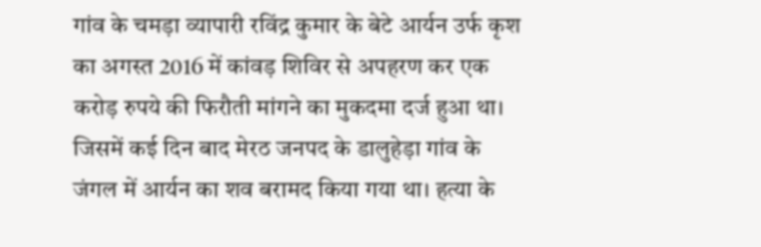गांव के चमड़ा व्यापारी रविंद्र कुमार के बेटे आर्यन उर्फ कृश का अगस्त 2016 में कांवड़ शिविर से अपहरण कर एक करोड़ रुपये की फिरौती मांगने का मुकदमा दर्ज हुआ था। जिसमें कई दिन बाद मेरठ जनपद के डालुहेड़ा गांव के जंगल में आर्यन का शव बरामद किया गया था। हत्या के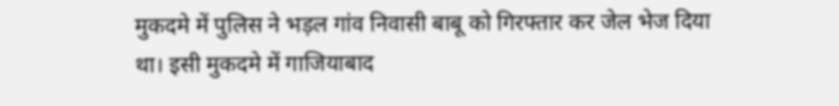मुकदमे में पुलिस ने भड़ल गांव निवासी बाबू को गिरफ्तार कर जेल भेज दिया था। इसी मुकदमे में गाजियाबाद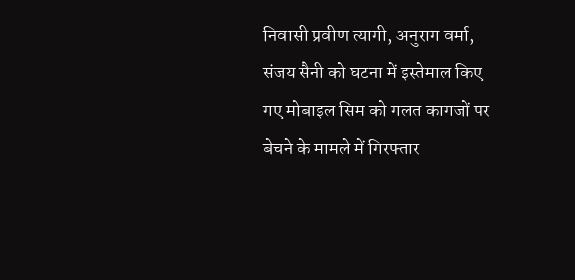निवासी प्रवीण त्यागी, अनुराग वर्मा, संजय सैनी को घटना में इस्तेमाल किए गए मोबाइल सिम को गलत कागजों पर बेचने के मामले में गिरफ्तार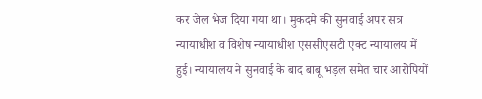कर जेल भेज दिया गया था। मुकदमे की सुनवाई अपर सत्र न्यायाधीश व विशेष न्यायाधीश एससीएसटी एक्ट न्यायालय में हुई। न्यायालय ने सुनवाई के बाद बाबू भड़ल समेत चार आरोपियों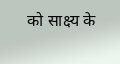को साक्ष्य के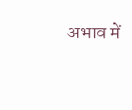अभाव में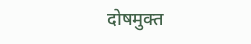दोषमुक्त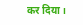कर दिया।